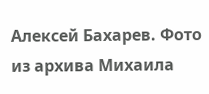Алексей Бахарев. Фото из архива Михаила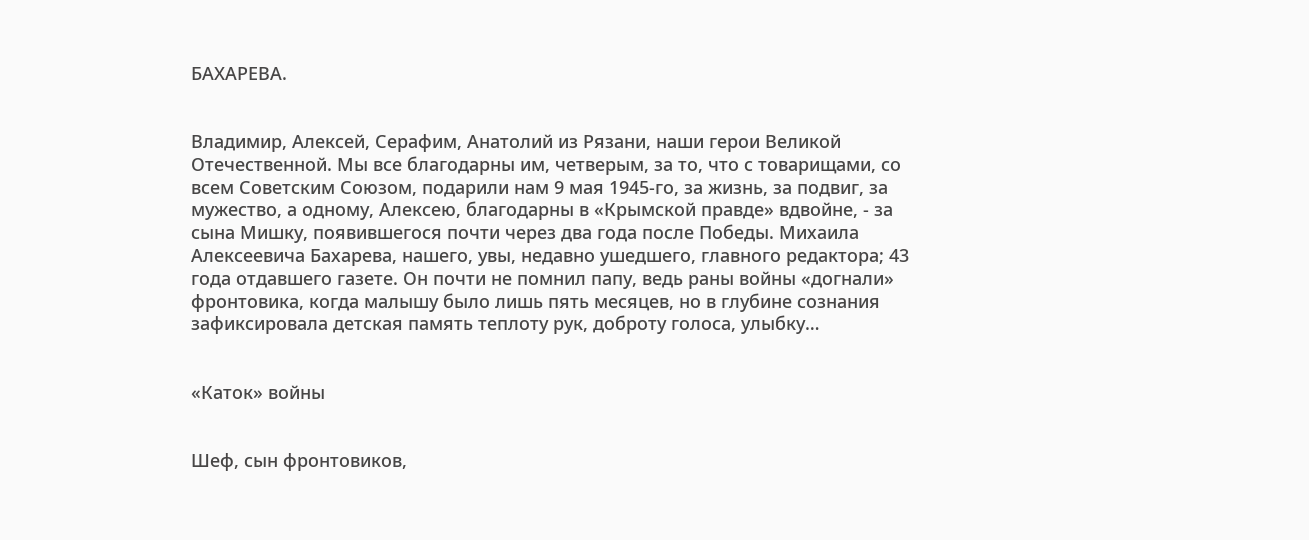БАХАРЕВА.


Владимир, Алексей, Серафим, Анатолий из Рязани, наши герои Великой Отечественной. Мы все благодарны им, четверым, за то, что с товарищами, со всем Советским Союзом, подарили нам 9 мая 1945-го, за жизнь, за подвиг, за мужество, а одному, Алексею, благодарны в «Крымской правде» вдвойне, - за сына Мишку, появившегося почти через два года после Победы. Михаила Алексеевича Бахарева, нашего, увы, недавно ушедшего, главного редактора; 43 года отдавшего газете. Он почти не помнил папу, ведь раны войны «догнали» фронтовика, когда малышу было лишь пять месяцев, но в глубине сознания зафиксировала детская память теплоту рук, доброту голоса, улыбку…


«Каток» войны


Шеф, сын фронтовиков,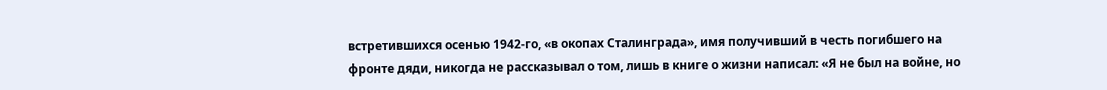встретившихся осенью 1942-го, «в окопах Сталинграда», имя получивший в честь погибшего на фронте дяди, никогда не рассказывал о том, лишь в книге о жизни написал: «Я не был на войне, но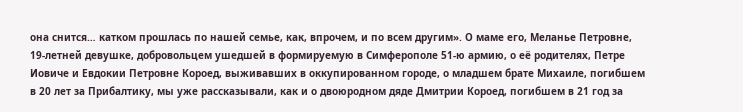она снится… катком прошлась по нашей семье, как, впрочем, и по всем другим». О маме его, Меланье Петровне, 19-летней девушке, добровольцем ушедшей в формируемую в Симферополе 51-ю армию, о её родителях, Петре Иовиче и Евдокии Петровне Короед, выживавших в оккупированном городе, о младшем брате Михаиле, погибшем в 20 лет за Прибалтику, мы уже рассказывали, как и о двоюродном дяде Дмитрии Короед, погибшем в 21 год за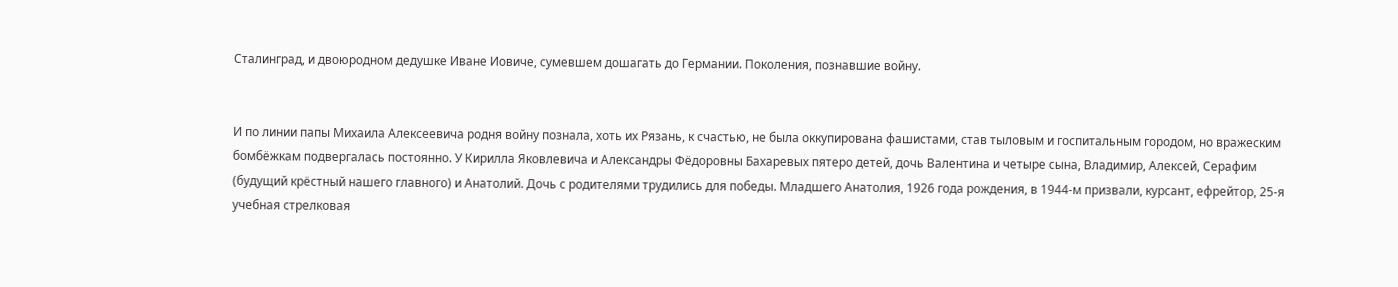Сталинград, и двоюродном дедушке Иване Иовиче, сумевшем дошагать до Германии. Поколения, познавшие войну.


И по линии папы Михаила Алексеевича родня войну познала, хоть их Рязань, к счастью, не была оккупирована фашистами, став тыловым и госпитальным городом, но вражеским бомбёжкам подвергалась постоянно. У Кирилла Яковлевича и Александры Фёдоровны Бахаревых пятеро детей, дочь Валентина и четыре сына, Владимир, Алексей, Серафим (будущий крёстный нашего главного) и Анатолий. Дочь с родителями трудились для победы. Младшего Анатолия, 1926 года рождения, в 1944-м призвали, курсант, ефрейтор, 25-я учебная стрелковая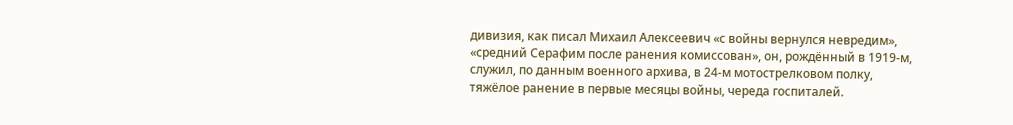дивизия, как писал Михаил Алексеевич «с войны вернулся невредим», «средний Серафим после ранения комиссован», он, рождённый в 1919-м, служил, по данным военного архива, в 24-м мотострелковом полку, тяжёлое ранение в первые месяцы войны, череда госпиталей.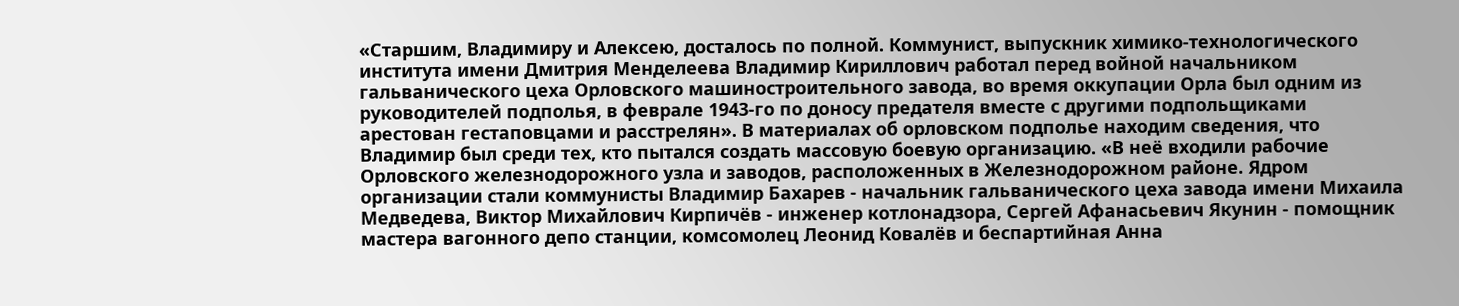«Старшим, Владимиру и Алексею, досталось по полной. Коммунист, выпускник химико-технологического института имени Дмитрия Менделеева Владимир Кириллович работал перед войной начальником гальванического цеха Орловского машиностроительного завода, во время оккупации Орла был одним из руководителей подполья, в феврале 1943-го по доносу предателя вместе с другими подпольщиками арестован гестаповцами и расстрелян». В материалах об орловском подполье находим сведения, что Владимир был среди тех, кто пытался создать массовую боевую организацию. «В неё входили рабочие Орловского железнодорожного узла и заводов, расположенных в Железнодорожном районе. Ядром организации стали коммунисты Владимир Бахарев - начальник гальванического цеха завода имени Михаила Медведева, Виктор Михайлович Кирпичёв - инженер котлонадзора, Сергей Афанасьевич Якунин - помощник мастера вагонного депо станции, комсомолец Леонид Ковалёв и беспартийная Анна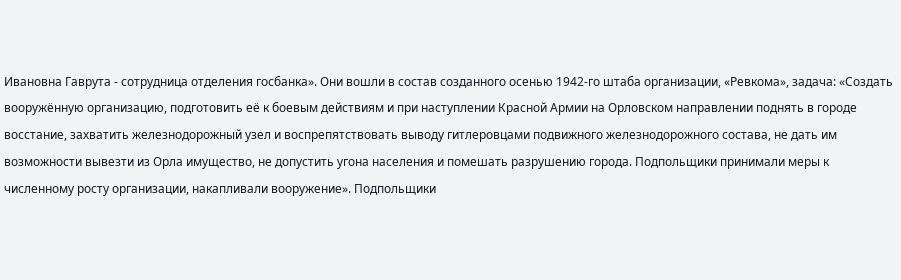Ивановна Гаврута - сотрудница отделения госбанка». Они вошли в состав созданного осенью 1942-го штаба организации, «Ревкома», задача: «Создать вооружённую организацию, подготовить её к боевым действиям и при наступлении Красной Армии на Орловском направлении поднять в городе восстание, захватить железнодорожный узел и воспрепятствовать выводу гитлеровцами подвижного железнодорожного состава, не дать им возможности вывезти из Орла имущество, не допустить угона населения и помешать разрушению города. Подпольщики принимали меры к численному росту организации, накапливали вооружение». Подпольщики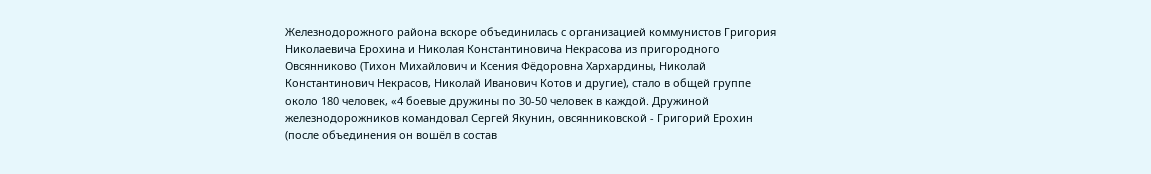Железнодорожного района вскоре объединилась с организацией коммунистов Григория Николаевича Ерохина и Николая Константиновича Некрасова из пригородного Овсянниково (Тихон Михайлович и Ксения Фёдоровна Хархардины, Николай Константинович Некрасов, Николай Иванович Котов и другие), стало в общей группе около 180 человек, «4 боевые дружины по 30-50 человек в каждой. Дружиной железнодорожников командовал Сергей Якунин, овсянниковской - Григорий Ерохин (после объединения он вошёл в состав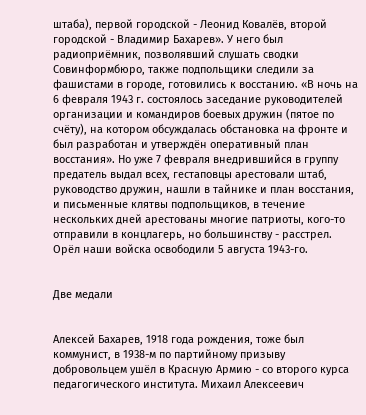штаба), первой городской - Леонид Ковалёв, второй городской - Владимир Бахарев». У него был радиоприёмник, позволявший слушать сводки Совинформбюро, также подпольщики следили за фашистами в городе, готовились к восстанию. «В ночь на
6 февраля 1943 г. состоялось заседание руководителей организации и командиров боевых дружин (пятое по счёту), на котором обсуждалась обстановка на фронте и был разработан и утверждён оперативный план восстания». Но уже 7 февраля внедрившийся в группу предатель выдал всех, гестаповцы арестовали штаб, руководство дружин, нашли в тайнике и план восстания, и письменные клятвы подпольщиков, в течение нескольких дней арестованы многие патриоты, кого-то отправили в концлагерь, но большинству - расстрел. Орёл наши войска освободили 5 августа 1943-го.


Две медали


Алексей Бахарев, 1918 года рождения, тоже был коммунист, в 1938-м по партийному призыву добровольцем ушёл в Красную Армию - со второго курса педагогического института. Михаил Алексеевич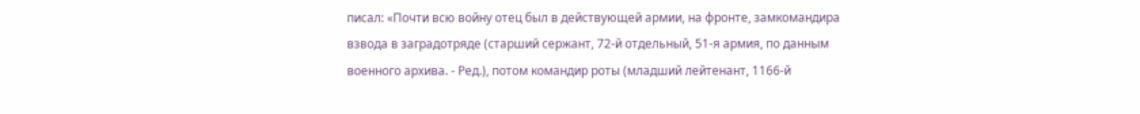писал: «Почти всю войну отец был в действующей армии, на фронте, замкомандира взвода в заградотряде (старший сержант, 72-й отдельный, 51-я армия, по данным военного архива. - Ред.), потом командир роты (младший лейтенант, 1166-й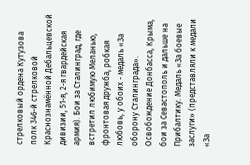стрелковый ордена Кутузова полк 346-й стрелковой Краснознамённой Дебальцевской дивизии, 51-я, 2-я гвардейская армия). Бои за Сталинград, где встретил любимую Меланью, фронтовая дружба, робкая любовь, у обоих - медаль «За оборону Сталинграда». Освобождение Донбасса, Крыма, бои за Севастополь и дальше на Прибалтику. Медаль «За боевые заслуги» (представляли к медали «За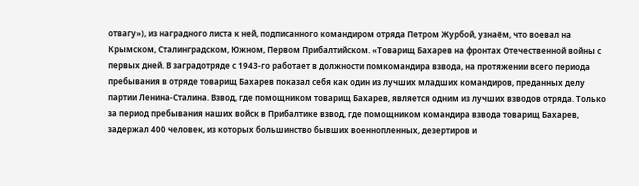отвагу»), из наградного листа к ней, подписанного командиром отряда Петром Журбой, узнаём, что воевал на Крымском, Сталинградском, Южном, Первом Прибалтийском. «Товарищ Бахарев на фронтах Отечественной войны с первых дней. В заградотряде с 1943-го работает в должности помкомандира взвода, на протяжении всего периода пребывания в отряде товарищ Бахарев показал себя как один из лучших младших командиров, преданных делу партии Ленина-Сталина. Взвод, где помощником товарищ Бахарев, является одним из лучших взводов отряда. Только за период пребывания наших войск в Прибалтике взвод, где помощником командира взвода товарищ Бахарев, задержал 400 человек, из которых большинство бывших военнопленных, дезертиров и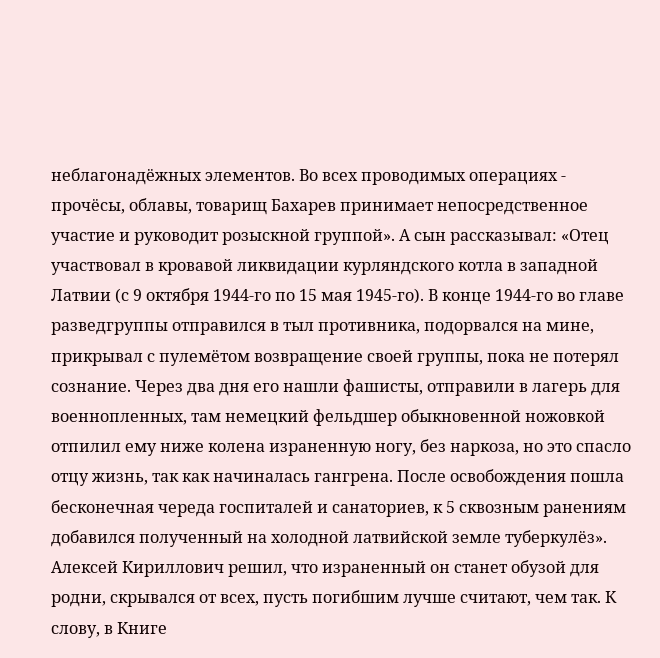неблагонадёжных элементов. Во всех проводимых операциях - прочёсы, облавы, товарищ Бахарев принимает непосредственное участие и руководит розыскной группой». А сын рассказывал: «Отец участвовал в кровавой ликвидации курляндского котла в западной Латвии (с 9 октября 1944-го по 15 мая 1945-го). В конце 1944-го во главе разведгруппы отправился в тыл противника, подорвался на мине, прикрывал с пулемётом возвращение своей группы, пока не потерял сознание. Через два дня его нашли фашисты, отправили в лагерь для военнопленных, там немецкий фельдшер обыкновенной ножовкой отпилил ему ниже колена израненную ногу, без наркоза, но это спасло отцу жизнь, так как начиналась гангрена. После освобождения пошла бесконечная череда госпиталей и санаториев, к 5 сквозным ранениям добавился полученный на холодной латвийской земле туберкулёз». Алексей Кириллович решил, что израненный он станет обузой для родни, скрывался от всех, пусть погибшим лучше считают, чем так. К слову, в Книге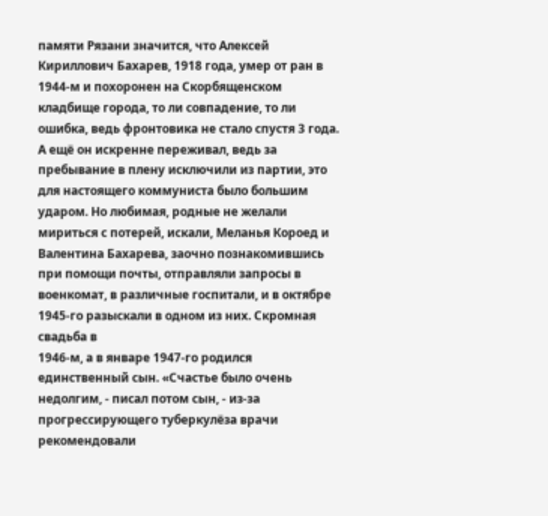памяти Рязани значится, что Алексей Кириллович Бахарев, 1918 года, умер от ран в 1944-м и похоронен на Скорбященском кладбище города, то ли совпадение, то ли ошибка, ведь фронтовика не стало спустя 3 года. А ещё он искренне переживал, ведь за пребывание в плену исключили из партии, это для настоящего коммуниста было большим ударом. Но любимая, родные не желали мириться с потерей, искали, Меланья Короед и Валентина Бахарева, заочно познакомившись при помощи почты, отправляли запросы в военкомат, в различные госпитали, и в октябре 1945-го разыскали в одном из них. Скромная свадьба в
1946-м, а в январе 1947-го родился единственный сын. «Счастье было очень недолгим, - писал потом сын, - из-за прогрессирующего туберкулёза врачи рекомендовали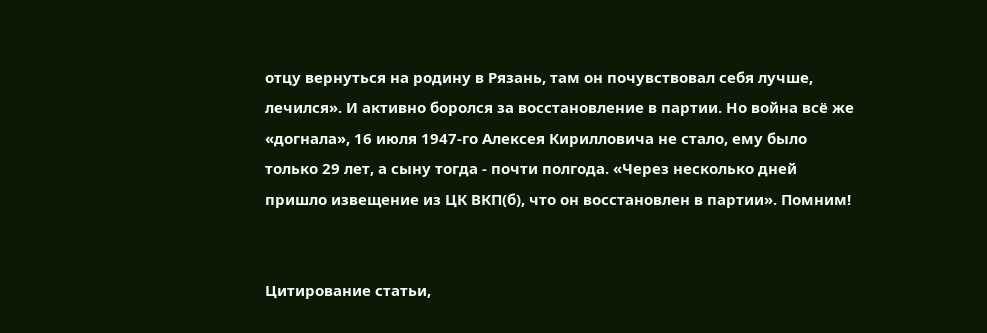отцу вернуться на родину в Рязань, там он почувствовал себя лучше, лечился». И активно боролся за восстановление в партии. Но война всё же «догнала», 16 июля 1947-го Алексея Кирилловича не стало, ему было только 29 лет, а сыну тогда - почти полгода. «Через несколько дней пришло извещение из ЦК ВКП(б), что он восстановлен в партии». Помним!


Цитирование статьи,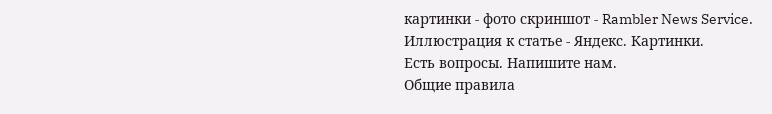картинки - фото скриншот - Rambler News Service.
Иллюстрация к статье - Яндекс. Картинки.
Есть вопросы. Напишите нам.
Общие правила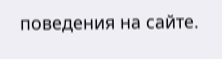поведения на сайте.